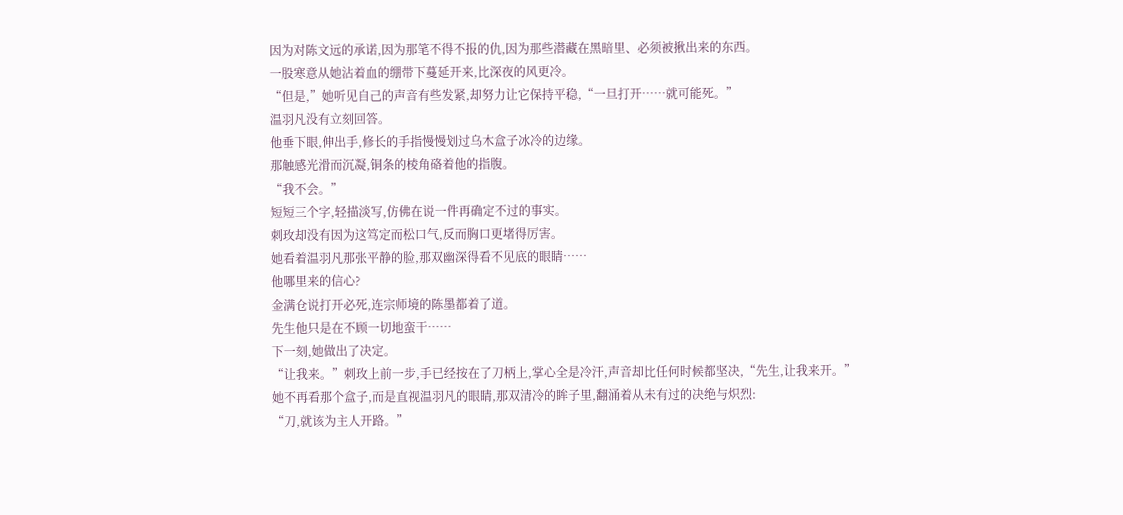因为对陈文远的承诺,因为那笔不得不报的仇,因为那些潜藏在黑暗里、必须被揪出来的东西。
一股寒意从她沾着血的绷带下蔓延开来,比深夜的风更冷。
“但是,”她听见自己的声音有些发紧,却努力让它保持平稳,“一旦打开……就可能死。”
温羽凡没有立刻回答。
他垂下眼,伸出手,修长的手指慢慢划过乌木盒子冰冷的边缘。
那触感光滑而沉凝,铜条的棱角硌着他的指腹。
“我不会。”
短短三个字,轻描淡写,仿佛在说一件再确定不过的事实。
刺玫却没有因为这笃定而松口气,反而胸口更堵得厉害。
她看着温羽凡那张平静的脸,那双幽深得看不见底的眼睛……
他哪里来的信心?
金满仓说打开必死,连宗师境的陈墨都着了道。
先生他只是在不顾一切地蛮干……
下一刻,她做出了决定。
“让我来。”刺玫上前一步,手已经按在了刀柄上,掌心全是冷汗,声音却比任何时候都坚决,“先生,让我来开。”
她不再看那个盒子,而是直视温羽凡的眼睛,那双清冷的眸子里,翻涌着从未有过的决绝与炽烈:
“刀,就该为主人开路。”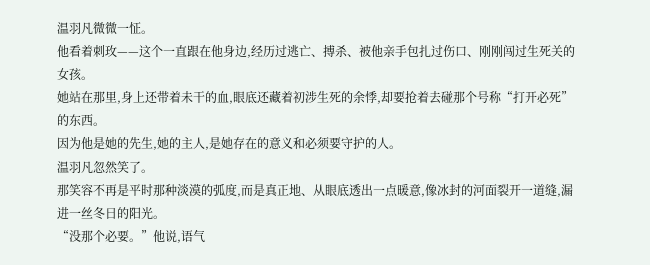温羽凡微微一怔。
他看着刺玫——这个一直跟在他身边,经历过逃亡、搏杀、被他亲手包扎过伤口、刚刚闯过生死关的女孩。
她站在那里,身上还带着未干的血,眼底还藏着初涉生死的余悸,却要抢着去碰那个号称“打开必死”的东西。
因为他是她的先生,她的主人,是她存在的意义和必须要守护的人。
温羽凡忽然笑了。
那笑容不再是平时那种淡漠的弧度,而是真正地、从眼底透出一点暖意,像冰封的河面裂开一道缝,漏进一丝冬日的阳光。
“没那个必要。”他说,语气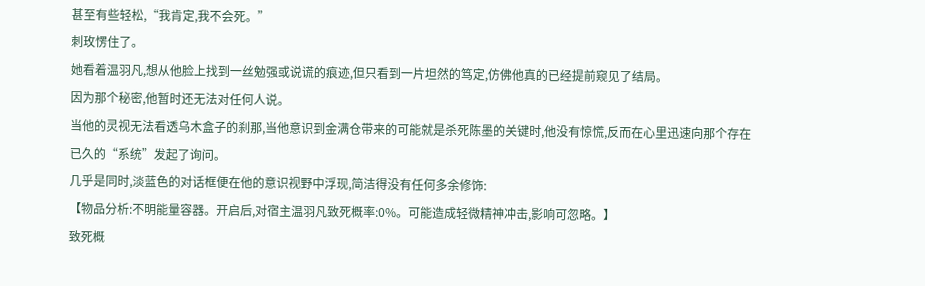甚至有些轻松,“我肯定,我不会死。”
刺玫愣住了。
她看着温羽凡,想从他脸上找到一丝勉强或说谎的痕迹,但只看到一片坦然的笃定,仿佛他真的已经提前窥见了结局。
因为那个秘密,他暂时还无法对任何人说。
当他的灵视无法看透乌木盒子的刹那,当他意识到金满仓带来的可能就是杀死陈墨的关键时,他没有惊慌,反而在心里迅速向那个存在已久的“系统”发起了询问。
几乎是同时,淡蓝色的对话框便在他的意识视野中浮现,简洁得没有任何多余修饰:
【物品分析:不明能量容器。开启后,对宿主温羽凡致死概率:0%。可能造成轻微精神冲击,影响可忽略。】
致死概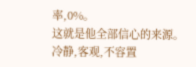率,0%。
这就是他全部信心的来源。
冷静,客观,不容置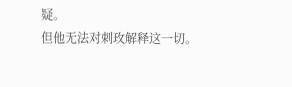疑。
但他无法对刺玫解释这一切。